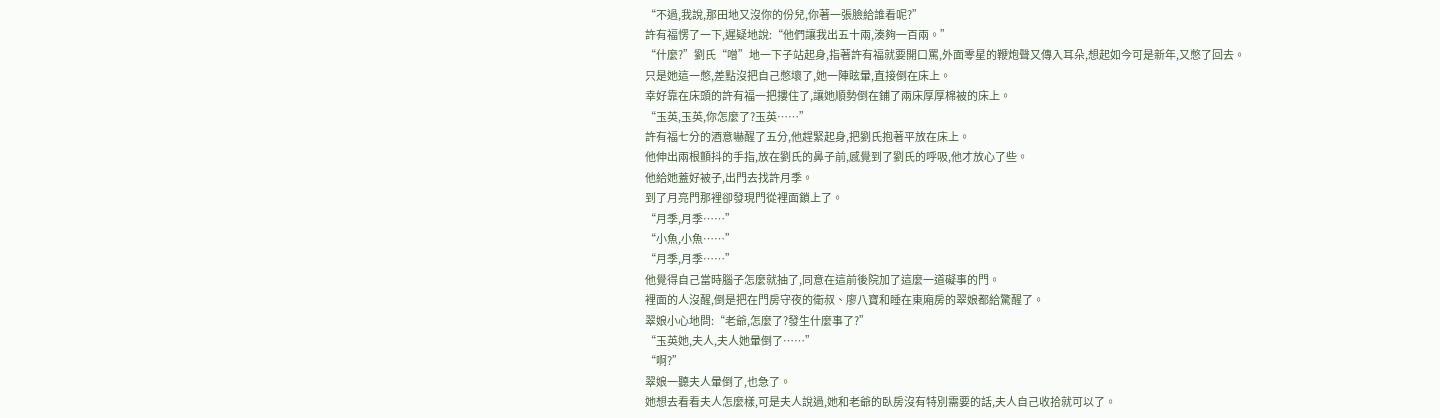“不過,我說,那田地又沒你的份兒,你著一張臉給誰看呢?”
許有福愣了一下,遲疑地說:“他們讓我出五十兩,湊夠一百兩。”
“什麼?”劉氏“噌”地一下子站起身,指著許有福就要開口罵,外面零星的鞭炮聲又傳入耳朵,想起如今可是新年,又憋了回去。
只是她這一憋,差點沒把自己憋壞了,她一陣眩暈,直接倒在床上。
幸好靠在床頭的許有福一把摟住了,讓她順勢倒在鋪了兩床厚厚棉被的床上。
“玉英,玉英,你怎麼了?玉英……”
許有福七分的酒意嚇醒了五分,他趕緊起身,把劉氏抱著平放在床上。
他伸出兩根顫抖的手指,放在劉氏的鼻子前,感覺到了劉氏的呼吸,他才放心了些。
他給她蓋好被子,出門去找許月季。
到了月亮門那裡卻發現門從裡面鎖上了。
“月季,月季……”
“小魚,小魚……”
“月季,月季……”
他覺得自己當時腦子怎麼就抽了,同意在這前後院加了這麼一道礙事的門。
裡面的人沒醒,倒是把在門房守夜的衛叔、廖八寶和睡在東廂房的翠娘都給驚醒了。
翠娘小心地問:“老爺,怎麼了?發生什麼事了?”
“玉英她,夫人,夫人她暈倒了……”
“啊?”
翠娘一聽夫人暈倒了,也急了。
她想去看看夫人怎麼樣,可是夫人說過,她和老爺的臥房沒有特別需要的話,夫人自己收拾就可以了。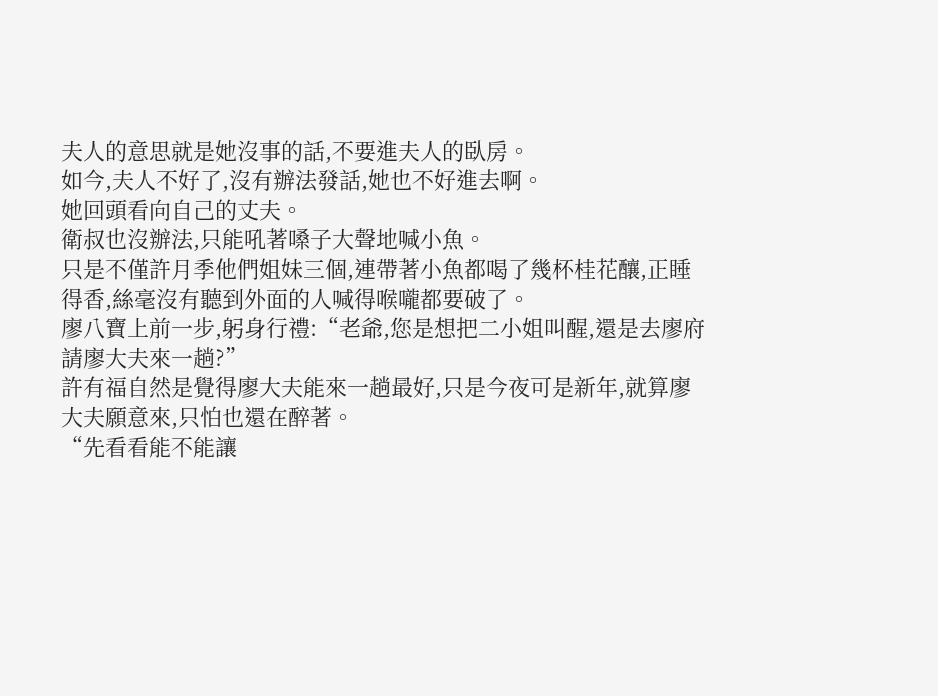夫人的意思就是她沒事的話,不要進夫人的臥房。
如今,夫人不好了,沒有辦法發話,她也不好進去啊。
她回頭看向自己的丈夫。
衛叔也沒辦法,只能吼著嗓子大聲地喊小魚。
只是不僅許月季他們姐妹三個,連帶著小魚都喝了幾杯桂花釀,正睡得香,絲毫沒有聽到外面的人喊得喉嚨都要破了。
廖八寶上前一步,躬身行禮:“老爺,您是想把二小姐叫醒,還是去廖府請廖大夫來一趟?”
許有福自然是覺得廖大夫能來一趟最好,只是今夜可是新年,就算廖大夫願意來,只怕也還在醉著。
“先看看能不能讓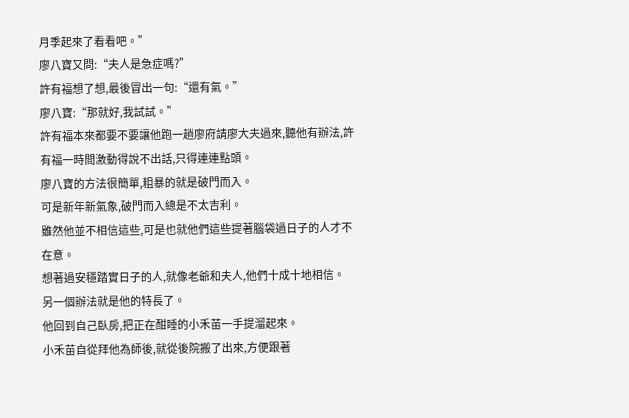月季起來了看看吧。”
廖八寶又問:“夫人是急症嗎?”
許有福想了想,最後冒出一句:“還有氣。”
廖八寶:“那就好,我試試。”
許有福本來都要不要讓他跑一趟廖府請廖大夫過來,聽他有辦法,許有福一時間激動得說不出話,只得連連點頭。
廖八寶的方法很簡單,粗暴的就是破門而入。
可是新年新氣象,破門而入總是不太吉利。
雖然他並不相信這些,可是也就他們這些提著腦袋過日子的人才不在意。
想著過安穩踏實日子的人,就像老爺和夫人,他們十成十地相信。
另一個辦法就是他的特長了。
他回到自己臥房,把正在酣睡的小禾苗一手提溜起來。
小禾苗自從拜他為師後,就從後院搬了出來,方便跟著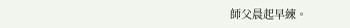師父晨起早練。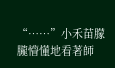“……”小禾苗朦朧懵懂地看著師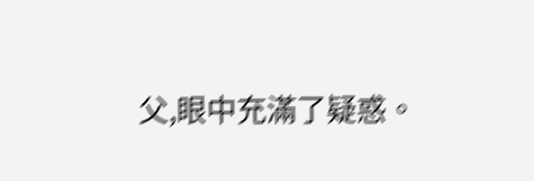父,眼中充滿了疑惑。